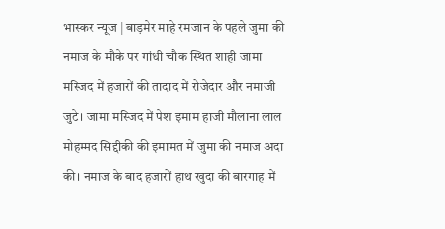भास्कर न्यूज | बाड़मेर माहे रमजान के पहले जुमा की नमाज के मौके पर गांधी चौक स्थित शाही जामा मस्जिद में हजारों की तादाद में रोजेदार और नमाजी जुटे। जामा मस्जिद में पेश इमाम हाजी मौलाना लाल मोहम्मद सिद्दीकी की इमामत में जुमा की नमाज अदा की। नमाज के बाद हजारों हाथ खुदा की बारगाह में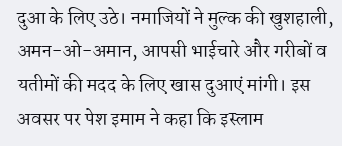दुआ के लिए उठे। नमाजियों ने मुल्क की खुशहाली, अमन-ओ-अमान, आपसी भाईचारे और गरीबों व यतीमों की मदद के लिए खास दुआएं मांगी। इस अवसर पर पेश इमाम ने कहा कि इस्लाम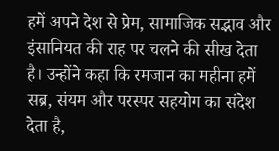हमें अपने देश से प्रेम, सामाजिक सद्भाव और इंसानियत की राह पर चलने की सीख देता है। उन्होंने कहा कि रमजान का महीना हमें सब्र, संयम और परस्पर सहयोग का संदेश देता है,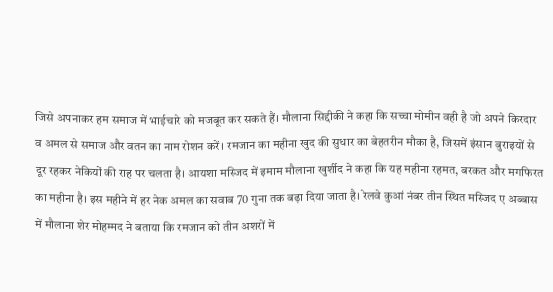जिसे अपनाकर हम समाज में भाईचारे को मजबूत कर सकते हैं। मौलाना सिद्दीकी ने कहा कि सच्चा मोमीन वही है जो अपने किरदार व अमल से समाज और वतन का नाम रोशन करें। रमजान का महीना खुद की सुधार का बेहतरीन मौका है, जिसमें इंसान बुराइयों से दूर रहकर नेकियों की राह पर चलता है। आयशा मस्जिद में इमाम मौलाना खुर्शीद ने कहा कि यह महीना रहमत, बरकत और मगफिरत का महीना है। इस महीने में हर नेक अमल का सवाब 70 गुना तक बढ़ा दिया जाता है। रेलवे कुआं नंबर तीन स्थित मस्जिद ए अब्बास में मौलाना शेर मोहम्मद ने बताया कि रमजान को तीन अशरों में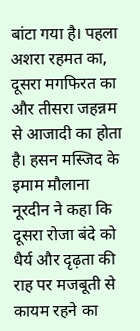बांटा गया है। पहला अशरा रहमत का, दूसरा मगफिरत का और तीसरा जहन्नम से आजादी का होता है। हसन मस्जिद के इमाम मौलाना नूरदीन ने कहा कि दूसरा रोजा बंदे को धैर्य और दृढ़ता की राह पर मजबूती से कायम रहने का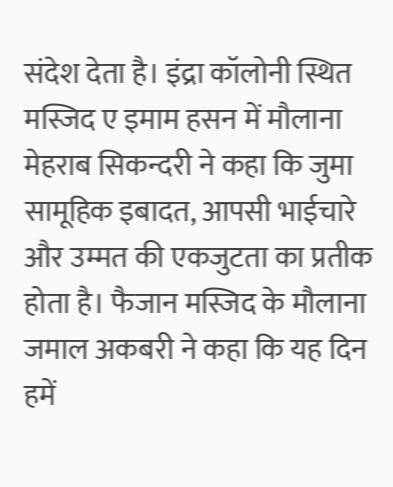संदेश देता है। इंद्रा कॉलोनी स्थित मस्जिद ए इमाम हसन में मौलाना मेहराब सिकन्दरी ने कहा कि जुमा सामूहिक इबादत, आपसी भाईचारे और उम्मत की एकजुटता का प्रतीक होता है। फैजान मस्जिद के मौलाना जमाल अकबरी ने कहा कि यह दिन हमें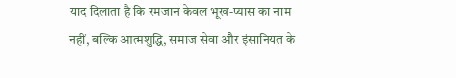याद दिलाता है कि रमजान केवल भूख-प्यास का नाम नहीं, बल्कि आत्मशुद्धि, समाज सेवा और इंसानियत के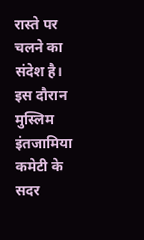रास्ते पर चलने का संदेश है। इस दौरान मुस्लिम इंतजामिया कमेटी के सदर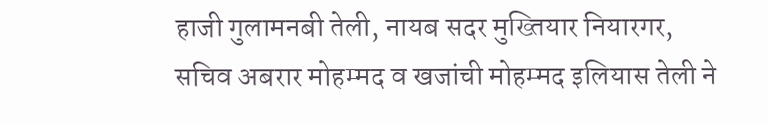हाजी गुलामनबी तेली, नायब सदर मुख्तियार नियारगर, सचिव अबरार मोहम्मद व खजांची मोहम्मद इलियास तेली ने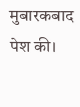मुबारकबाद पेश की।